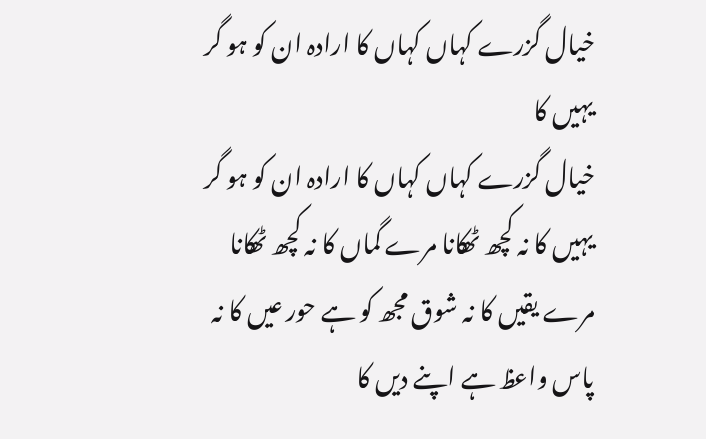خیال گزرے کہاں کہاں کا ارادہ ان کو ہو گر یہیں کا
خیال گزرے کہاں کہاں کا ارادہ ان کو ہو گر یہیں کا نہ کچھ ٹھکانا مرے گماں کا نہ کچھ ٹھکانا مرے یقیں کا نہ شوق مجھ کو ہے حور عیں کا نہ پاس واعظ ہے اپنے دیں کا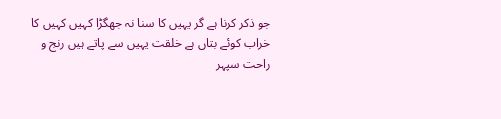جو ذکر کرنا ہے گر یہیں کا سنا نہ جھگڑا کہیں کہیں کا خراب کوئے بتاں ہے خلقت یہیں سے پاتے ہیں رنج و راحت سپہر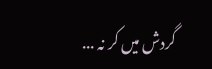گردش میں کر نہ ...